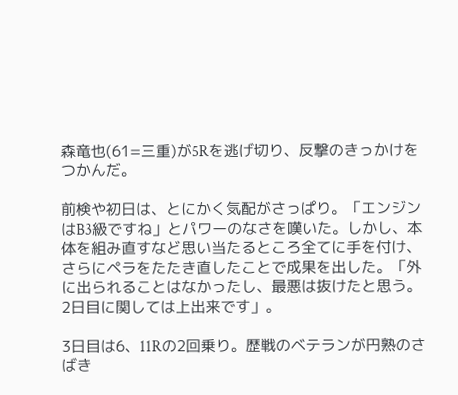森竜也(61=三重)が5Rを逃げ切り、反撃のきっかけをつかんだ。

前検や初日は、とにかく気配がさっぱり。「エンジンはB3級ですね」とパワーのなさを嘆いた。しかし、本体を組み直すなど思い当たるところ全てに手を付け、さらにペラをたたき直したことで成果を出した。「外に出られることはなかったし、最悪は抜けたと思う。2日目に関しては上出来です」。

3日目は6、11Rの2回乗り。歴戦のベテランが円熟のさばき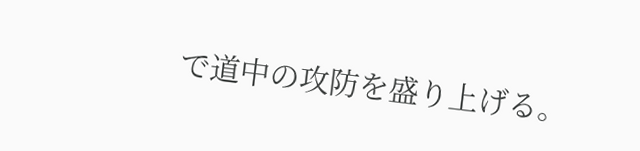で道中の攻防を盛り上げる。